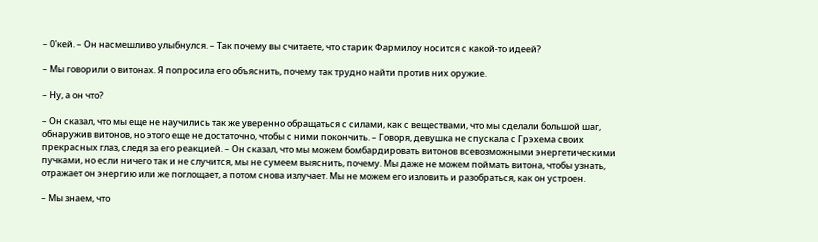– 0'кей. – Он насмешливо улыбнулся. – Так почему вы считаете, что старик Фармилоу носится с какой-то идеей?

– Мы говорили о витонах. Я попросила его объяснить, почему так трудно найти против них оружие.

– Ну, а он что?

– Он сказал, что мы еще не научились так же уверенно обращаться с силами, как с веществами, что мы сделали большой шаг, обнаружив витонов, но этого еще не достаточно, чтобы с ними покончить. – Говоря, девушка не спускала с Грэхема своих прекрасных глаз, следя за его реакцией. – Он сказал, что мы можем бомбардировать витонов всевозможными энергетическими пучками, но если ничего так и не случится, мы не сумеем выяснить, почему. Мы даже не можем поймать витона, чтобы узнать, отражает он энергию или же поглощает, а потом снова излучает. Мы не можем его изловить и разобраться, как он устроен.

– Мы знаем, что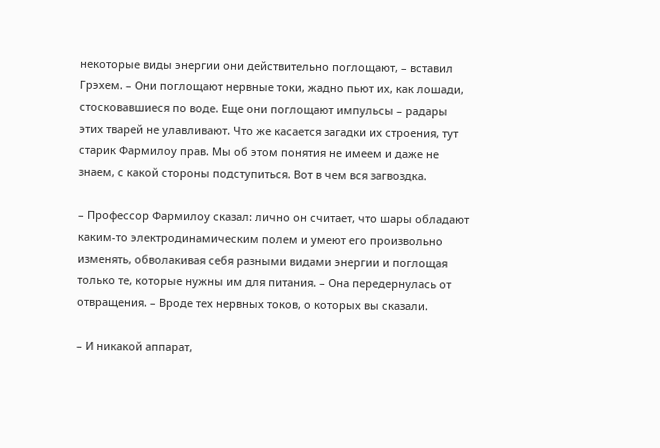некоторые виды энергии они действительно поглощают, – вставил Грэхем. – Они поглощают нервные токи, жадно пьют их, как лошади, стосковавшиеся по воде. Еще они поглощают импульсы – радары этих тварей не улавливают. Что же касается загадки их строения, тут старик Фармилоу прав. Мы об этом понятия не имеем и даже не знаем, с какой стороны подступиться. Вот в чем вся загвоздка.

– Профессор Фармилоу сказал: лично он считает, что шары обладают каким-то электродинамическим полем и умеют его произвольно изменять, обволакивая себя разными видами энергии и поглощая только те, которые нужны им для питания. – Она передернулась от отвращения. – Вроде тех нервных токов, о которых вы сказали.

– И никакой аппарат,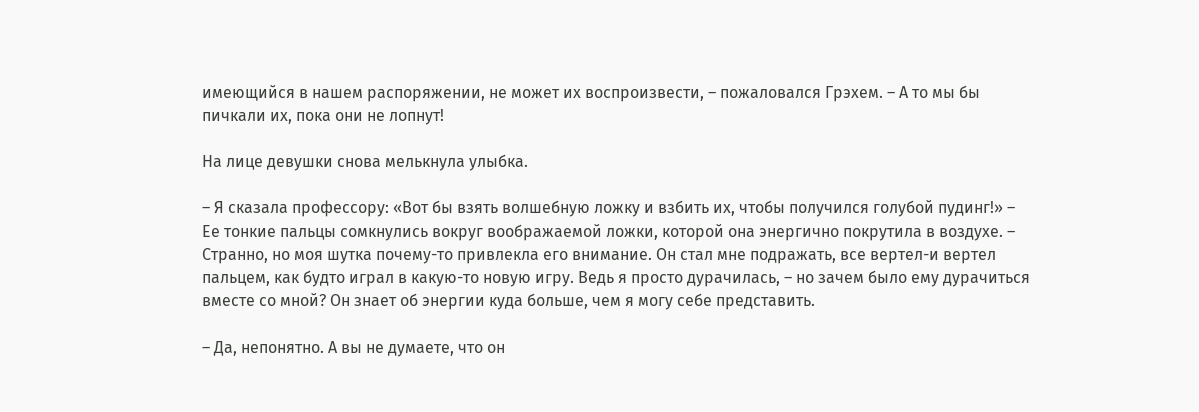имеющийся в нашем распоряжении, не может их воспроизвести, – пожаловался Грэхем. – А то мы бы пичкали их, пока они не лопнут!

На лице девушки снова мелькнула улыбка.

– Я сказала профессору: «Вот бы взять волшебную ложку и взбить их, чтобы получился голубой пудинг!» – Ее тонкие пальцы сомкнулись вокруг воображаемой ложки, которой она энергично покрутила в воздухе. – Странно, но моя шутка почему-то привлекла его внимание. Он стал мне подражать, все вертел-и вертел пальцем, как будто играл в какую-то новую игру. Ведь я просто дурачилась, – но зачем было ему дурачиться вместе со мной? Он знает об энергии куда больше, чем я могу себе представить.

– Да, непонятно. А вы не думаете, что он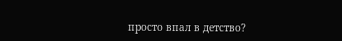просто впал в детство?